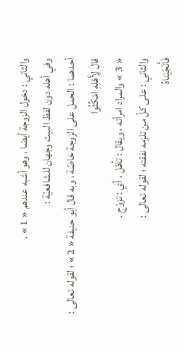والثاني : دخول الزوجة أيضا ، وهو أشبه عندهم « 1 » .
وفي أهله دون لفظ البيت وجهان للشافعيّة :
أحدهما : الحمل على الزوجة خاصّة ، وبه قال أبو حنيفة « 2 » ؛ لقوله تعالى :
قالَ لِأَهْلِهِ امْكُثُوا
« 3 » والمراد امرأته ، ويقال : تأهّل ، أي : تزوّج .
والثاني : على كلّ من تلزمه نفقته ؛ لقوله تعالى :
فَأَنْجَيْناهُ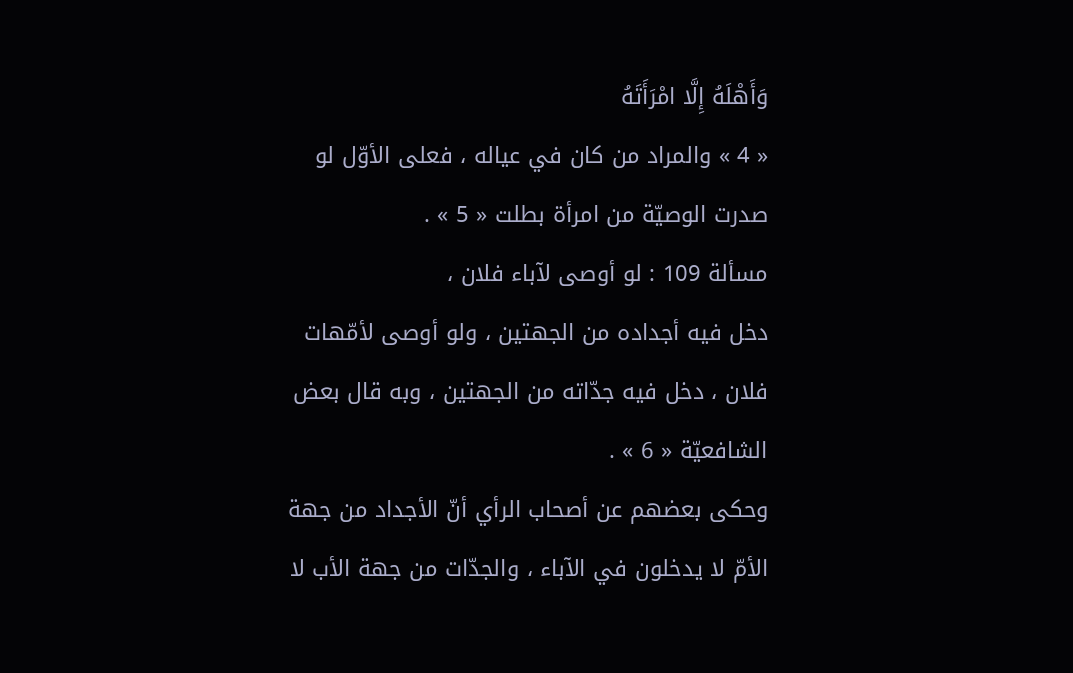وَأَهْلَهُ إِلَّا امْرَأَتَهُ
« 4 » والمراد من كان في عياله ، فعلى الأوّل لو صدرت الوصيّة من امرأة بطلت « 5 » .
مسألة 109 : لو أوصى لآباء فلان ،
دخل فيه أجداده من الجهتين ، ولو أوصى لأمّهات فلان ، دخل فيه جدّاته من الجهتين ، وبه قال بعض الشافعيّة « 6 » .
وحكى بعضهم عن أصحاب الرأي أنّ الأجداد من جهة الأمّ لا يدخلون في الآباء ، والجدّات من جهة الأب لا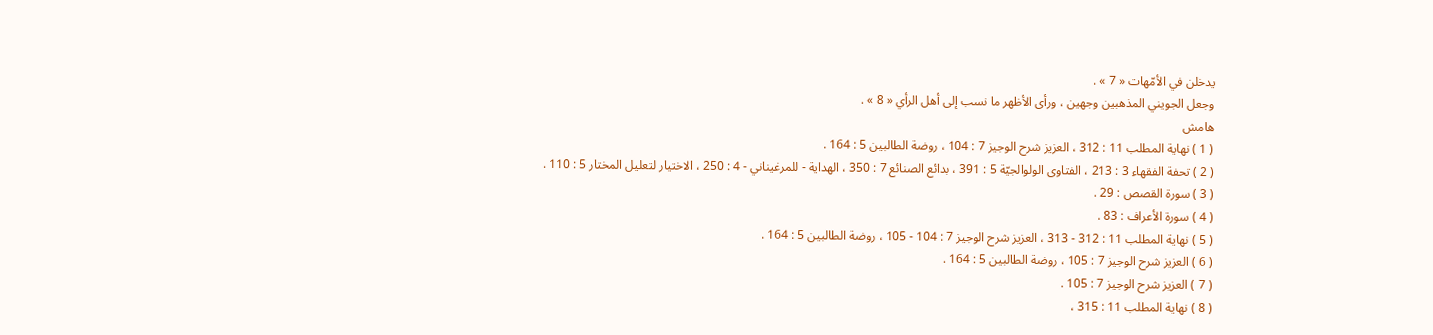يدخلن في الأمّهات « 7 » .
وجعل الجويني المذهبين وجهين ، ورأى الأظهر ما نسب إلى أهل الرأي « 8 » .
هامش
( 1 ) نهاية المطلب 11 : 312 ، العزيز شرح الوجيز 7 : 104 ، روضة الطالبين 5 : 164 .
( 2 ) تحفة الفقهاء 3 : 213 ، الفتاوى الولوالجيّة 5 : 391 ، بدائع الصنائع 7 : 350 ، الهداية - للمرغيناني - 4 : 250 ، الاختيار لتعليل المختار 5 : 110 .
( 3 ) سورة القصص : 29 .
( 4 ) سورة الأعراف : 83 .
( 5 ) نهاية المطلب 11 : 312 - 313 ، العزيز شرح الوجيز 7 : 104 - 105 ، روضة الطالبين 5 : 164 .
( 6 ) العزيز شرح الوجيز 7 : 105 ، روضة الطالبين 5 : 164 .
( 7 ) العزيز شرح الوجيز 7 : 105 .
( 8 ) نهاية المطلب 11 : 315 ،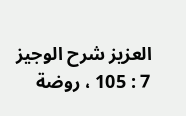العزيز شرح الوجيز 7 : 105 ، روضة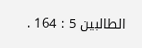الطالبين 5 : 164 .